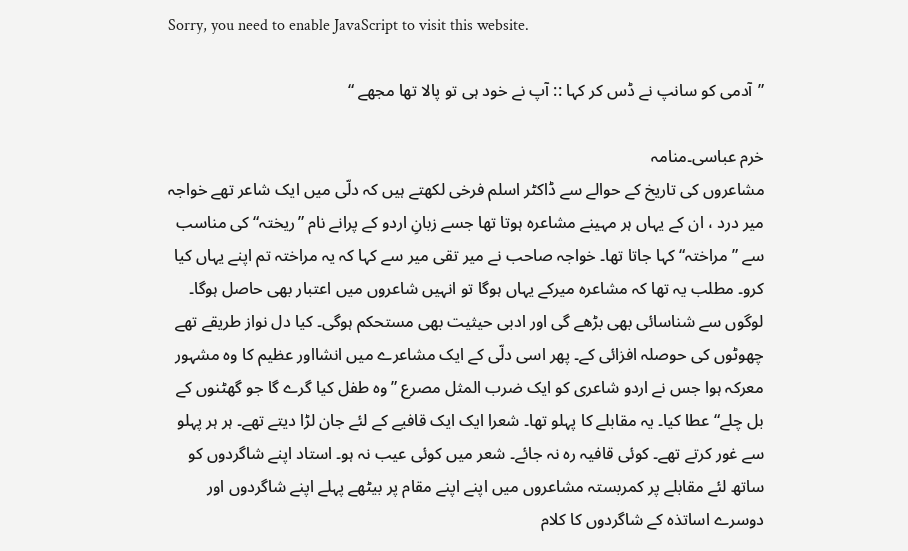Sorry, you need to enable JavaScript to visit this website.

”آدمی کو سانپ نے ڈس کر کہا :: آپ نے خود ہی تو پالا تھا مجھے “

خرم عباسی۔منامہ
مشاعروں کی تاریخ کے حوالے سے ڈاکٹر اسلم فرخی لکھتے ہیں کہ دلّی میں ایک شاعر تھے خواجہ میر درد ، ان کے یہاں ہر مہینے مشاعرہ ہوتا تھا جسے زبانِ اردو کے پرانے نام ”ریختہ“ کی مناسب سے ”مراختہ“ کہا جاتا تھا۔ خواجہ صاحب نے میر تقی میر سے کہا کہ یہ مراختہ تم اپنے یہاں کیا کرو۔ مطلب یہ تھا کہ مشاعرہ میرکے یہاں ہوگا تو انہیں شاعروں میں اعتبار بھی حاصل ہوگا۔ لوگوں سے شناسائی بھی بڑھے گی اور ادبی حیثیت بھی مستحکم ہوگی۔ کیا دل نواز طریقے تھے چھوٹوں کی حوصلہ افزائی کے۔ پھر اسی دلّی کے ایک مشاعرے میں انشااور عظیم کا وہ مشہور معرکہ ہوا جس نے اردو شاعری کو ایک ضرب المثل مصرع ”وہ طفل کیا گرے گا جو گھٹنوں کے بل چلے“ عطا کیا۔ یہ مقابلے کا پہلو تھا۔ شعرا ایک ایک قافیے کے لئے جان لڑا دیتے تھے۔ ہر ہر پہلو سے غور کرتے تھے۔ کوئی قافیہ رہ نہ جائے۔ شعر میں کوئی عیب نہ ہو۔ استاد اپنے شاگردوں کو ساتھ لئے مقابلے پر کمربستہ مشاعروں میں اپنے اپنے مقام پر بیٹھے پہلے اپنے شاگردوں اور دوسرے اساتذہ کے شاگردوں کا کلام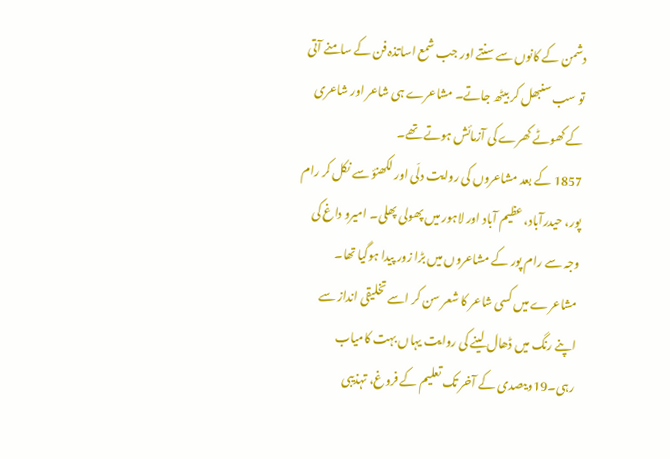دشمن کے کانوں سے سنتے اور جب شمع اساتذہ فن کے سامنے آتی تو سب سنبھل کر بیٹھ جاتے۔ مشاعرے ہی شاعر اور شاعری کے کھوٹے کھرے کی آزمائش ہوتے تھے۔
1857 کے بعد مشاعروں کی روایت دلّی اور لکھنؤ سے نکل کر رام پور، حیدرآباد، عظیم آباد اور لاہور میں پھولی پھلی۔ امیرو داغ کی وجہ سے رام پور کے مشاعروں میں بڑا زور پیدا ہوگیا تھا۔ مشاعرے میں کسی شاعر کا شعر سن کر اسے تخلیقی انداز سے اپنے رنگ میں ڈھال لینے کی روایت یہاں بہت کامیاب رہی۔19ویںصدی کے آخر تک تعلیم کے فروغ، تہذیبی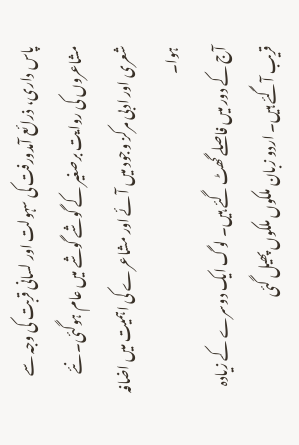پاس داری، ذرائع آمدورفت کی سہولت اور لسانی قربت کی وجہ سے مشاعروں کی روایت برصغیر کے گوشے گوشے میں عام ہوگئی۔ نئے شعری اور ادبی مرکز وجود میں آئے اور مشاعرے کی اہمیت میں اضافہ ہوا۔
آج کے دور میں فاصلے گھٹ گئے ہیں۔ لوگ ایک دوسرے کے زیادہ قریب آگئے ہیں۔ اردو زبان ملکوں ملکوں پھیل گئی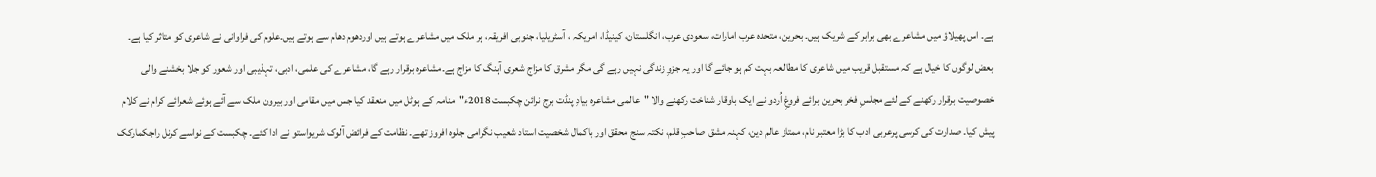ہے۔ اس پھیلاؤ میں مشاعرے بھی برابر کے شریک ہیں۔ بحرین، متحدہ عرب امارات، سعودی عرب، انگلستان، کینیڈا، امریکہ ، آسٹریلیا، جنوبی افریقہ، ہر ملک میں مشاعرے ہوتے ہیں اوردھوم دھام سے ہوتے ہیں۔علوم کی فراوانی نے شاعری کو متاثر کیا ہے۔ بعض لوگوں کا خیال ہے کہ مستقبل قریب میں شاعری کا مطالعہ بہت کم ہو جائے گا اور یہ جزوِ زندگی نہیں رہے گی مگر مشرق کا مزاج شعری آہنگ کا مزاج ہے۔مشاعرہ برقرار رہے گا، مشاعرے کی علمی، ادبی، تہذیبی اور شعور کو جلا بخشنے والی خصوصیت برقرار رکھنے کے لئے مجلسِ فخر بحرین برائے فروغِ اُردو نے ایک باوقار شناخت رکھنے والا "عالمی مشاعرہ بیادِ پنڈت برج نرائن چکبست 2018ء"منامہ کے ہوٹل میں منعقد کیا جس میں مقامی اور بیرون ملک سے آئے ہوئے شعرائے کرام نے کلام پیش کیا۔ صدارت کی کرسی پرعربی ادب کا بڑا معتبر نام، ممتاز عالم دین، کہنہ مشق صاحبِ قلم، نکتہ سنج محقق اور باکمال شخصیت استاد شعیب نگرامی جلوہ افروز تھے۔ نظامت کے فرائض آلوک شریواستو نے ادا کئے۔ چکبست کے نواسے کرنل راجکمارکک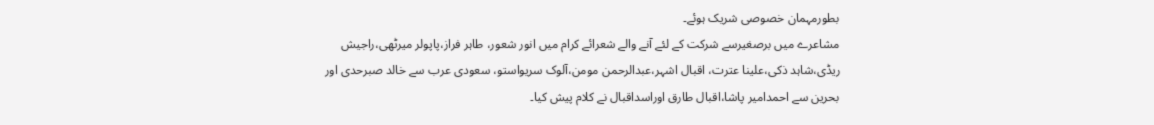بطورمہمان خصوصی شریک ہوئے۔
مشاعرے میں برصغیرسے شرکت کے لئے آنے والے شعرائے کرام میں انور شعور، طاہر فراز،پاپولر میرٹھی،راجیش ریڈی،شاہد ذکی،علینا عترت، اقبال اشہر،عبدالرحمن مومن،آلوک سریواستو، سعودی عرب سے خالد صبرحدی اور بحرین سے احمدامیر پاشا،اقبال طارق اوراسداقبال نے کلام پیش کیا۔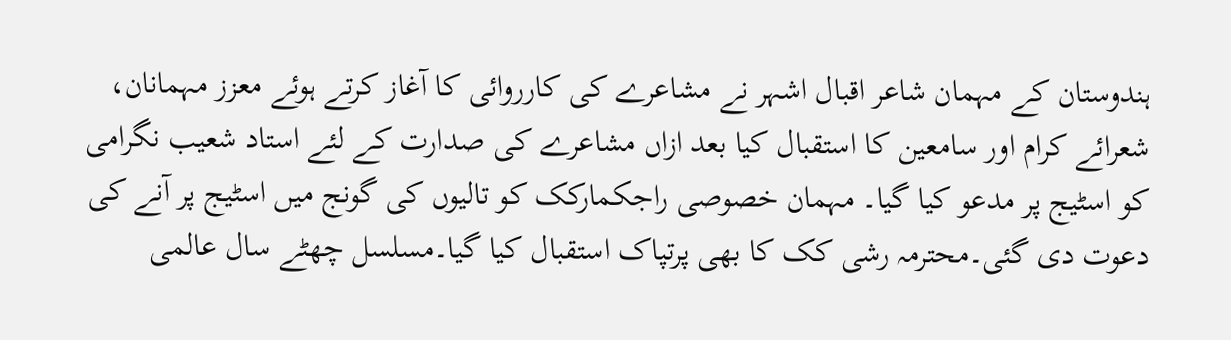ہندوستان کے مہمان شاعر اقبال اشہر نے مشاعرے کی کارروائی کا آغاز کرتے ہوئے معزز مہمانان، شعرائے کرام اور سامعین کا استقبال کیا بعد ازاں مشاعرے کی صدارت کے لئے استاد شعیب نگرامی کو اسٹیج پر مدعو کیا گیا۔ مہمان خصوصی راجکمارکک کو تالیوں کی گونج میں اسٹیج پر آنے کی دعوت دی گئی۔محترمہ رشی کک کا بھی پرتپاک استقبال کیا گیا۔مسلسل چھٹے سال عالمی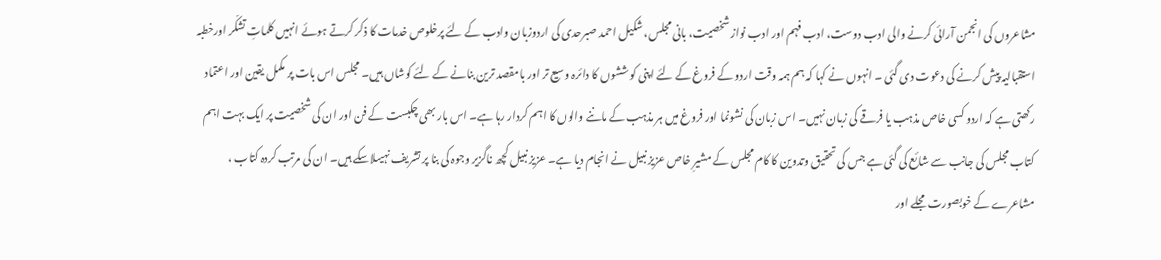مشاعروں کی انجمن آرائی کرنے والی ادب دوست، ادب فہم اور ادب نواز شخصیت، بانی مجلس، شکیل احمد صبرحدی کی اردوزبان وادب کے لئے پرخلوص خدمات کا ذکر کرتے ہوئے انہیں کلماتِ تشکّر اورخطبہ استقبالیہ پیش کرنے کی دعوت دی گئی ۔ انہوں نے کہا کہ ہم ہمہ وقت اردو کے فروغ کے لئے اپنی کوششوں کا دائرہ وسیع تر اور بامقصد ترین بنانے کے لئے کوشاں ہیں۔ مجلس اس بات پر مکمل یقین اور اعتماد رکھتی ہے کہ اردو کسی خاص مذہب یا فرقے کی زبان نہیں۔ اس زبان کی نشونما اور فروغ میں ہر مذہب کے ماننے والوں کا اہم کردار رہا ہے۔ اس بار بھی چکبست کے فن اور ان کی شخصیت پر ایک بہت اہم کتاب مجلس کی جانب سے شائع کی گئی ہے جس کی تحقیق وتدوین کا کام مجلس کے مشیرِ خاص عزیز نبیل نے انجام دیا ہے۔ عزیز نبیل کچھ ناگزیر وجوہ کی بنا پر تشریف نہیںلاسکے ہیں۔ ان کی مرتب کردہ کتاب ، مشاعرے کے خوبصورت مجلے اور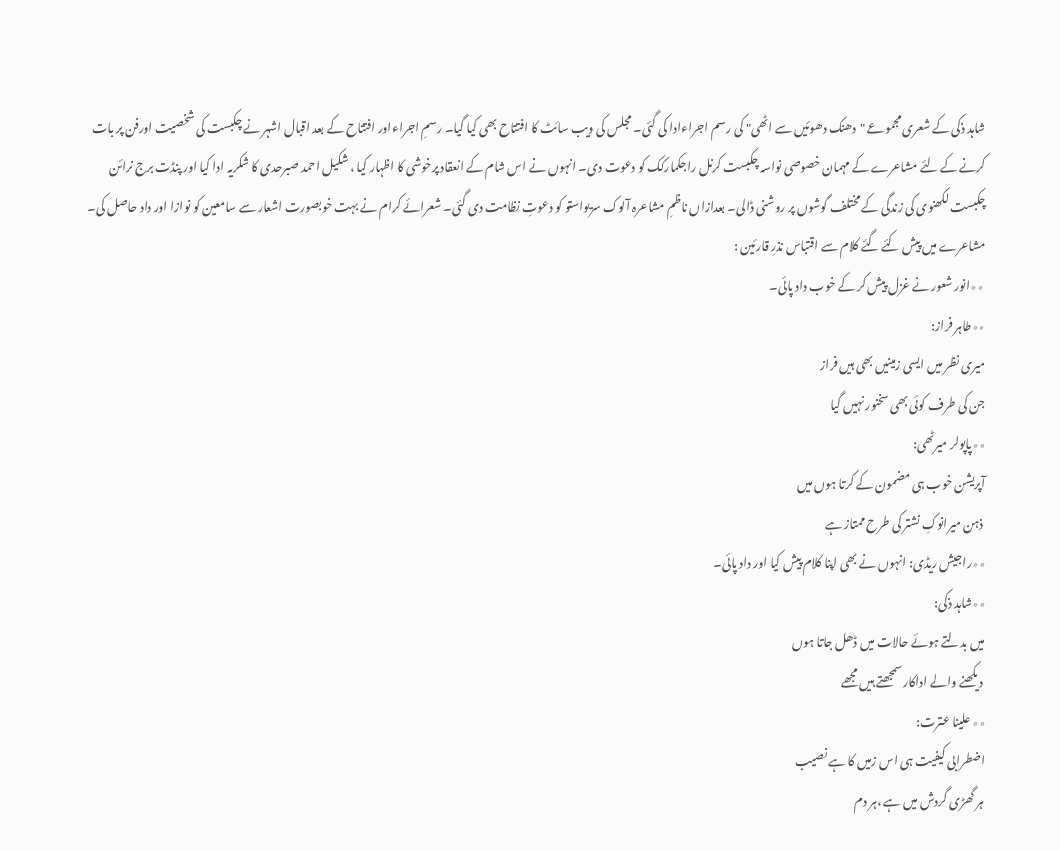شاہد ذکی کے شعری مجموعے "دھنک دھوئیں سے اٹھی" کی رسم اجراءادا کی گئی۔ مجلس کی ویب سائٹ کا افتتاح بھی کیا گیا۔ رسمِ اجراءاور افتتاح کے بعد اقبال اشہر نے چکبست کی شخصیت اورفن پر بات کرنے کے لئے مشاعرے کے مہمان خصوصی نواسہ چکبست کرنل راجکمارکک کو دعوت دی۔ انہوں نے اس شام کے انعقاد پرخوشی کا اظہار کیا ، شکیل احمد صبرحدی کا شکریہ ادا کیا اور پنڈت برج نرائن چکبست لکھنوی کی زندگی کے مختلف گوشوں پر روشنی ڈالی۔ بعدازاں ناظمِ مشاعرہ آلوک سریواستو کو دعوتِ نظامت دی گئی۔ شعرائے کرام نے بہت خوبصورت اشعار سے سامعین کو نوازا اور داد حاصل کی۔ مشاعرے میں پیش کئے گئے کلام سے اقتباس نذرِ قارئین :
 ٭٭انور شعور نے غزل پیش کر کے خوب داد پائی۔
٭٭طاہر فراز:
میری نظر میں ایسی زمینیں بھی ہیں فراز
جن کی طرف کوئی بھی سخنور نہیں گیا
٭٭پاپولر میرٹھی:
آپریشن خوب ہی مضمون کے کرتا ہوں میں
 ذہن میرانوکِ نشتر کی طرح ممتاز ہے
٭٭راجیش ریڈی: انہوں نے بھی اپنا کلام پیش کیا اور داد پائی۔
٭٭شاہد ذکی:
میں بدلتے ہوئے حالات میں ڈھل جاتا ہوں
 دیکھنے والے اداکار سمجھتے ہیں مجھے
٭٭ علینا عترت:
اضطرابی کیفیت ہی اس زمیں کا ہے نصیب
 ہر گھڑی گردش میں ہے ،ہر دم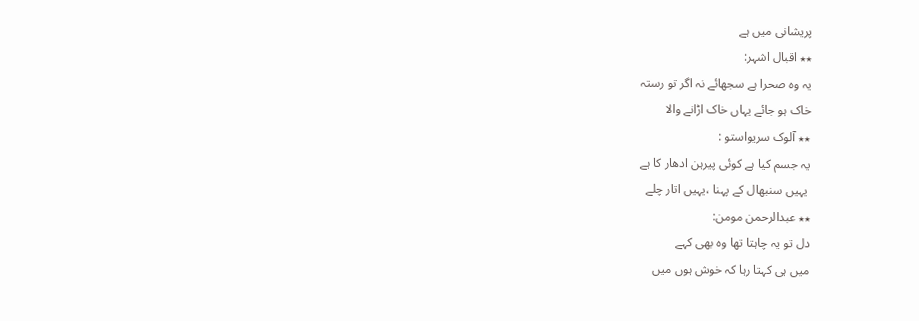پریشانی میں ہے
٭٭ اقبال اشہر:
یہ وہ صحرا ہے سجھائے نہ اگر تو رستہ
خاک ہو جائے یہاں خاک اڑانے والا
٭٭ آلوک سریواستو :
یہ جسم کیا ہے کوئی پیرہن ادھار کا ہے
 یہیں سنبھال کے پہنا ،یہیں اتار چلے
٭٭ عبدالرحمن مومن:
دل تو یہ چاہتا تھا وہ بھی کہے
میں ہی کہتا رہا کہ خوش ہوں میں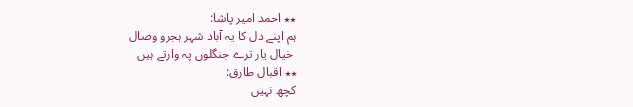٭٭ احمد امیر پاشا:
ہم اپنے دل کا یہ آباد شہر ہجرو وصال
 خیال یار ترے جنگلوں پہ وارتے ہیں
٭٭ اقبال طارق:
کچھ نہیں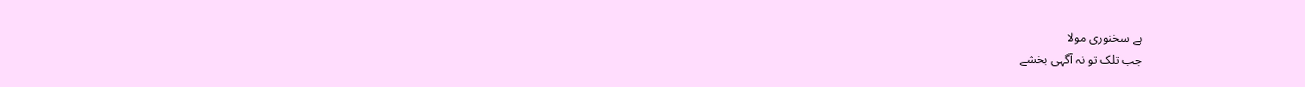ہے سخنوری مولا
جب تلک تو نہ آگہی بخشے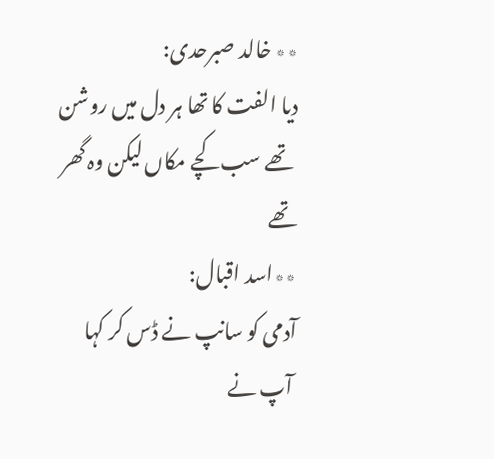٭٭ خالد صبرحدی:
دیا الفت کا تھا ہر دل میں روشن
 تھے سب کچے مکاں لیکن وہ گھر تھے
٭٭اسد اقبال:
آدمی کو سانپ نے ڈس کر کہا
 آپ نے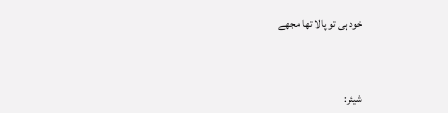خود ہی تو پالا تھا مجھے


شیئر: